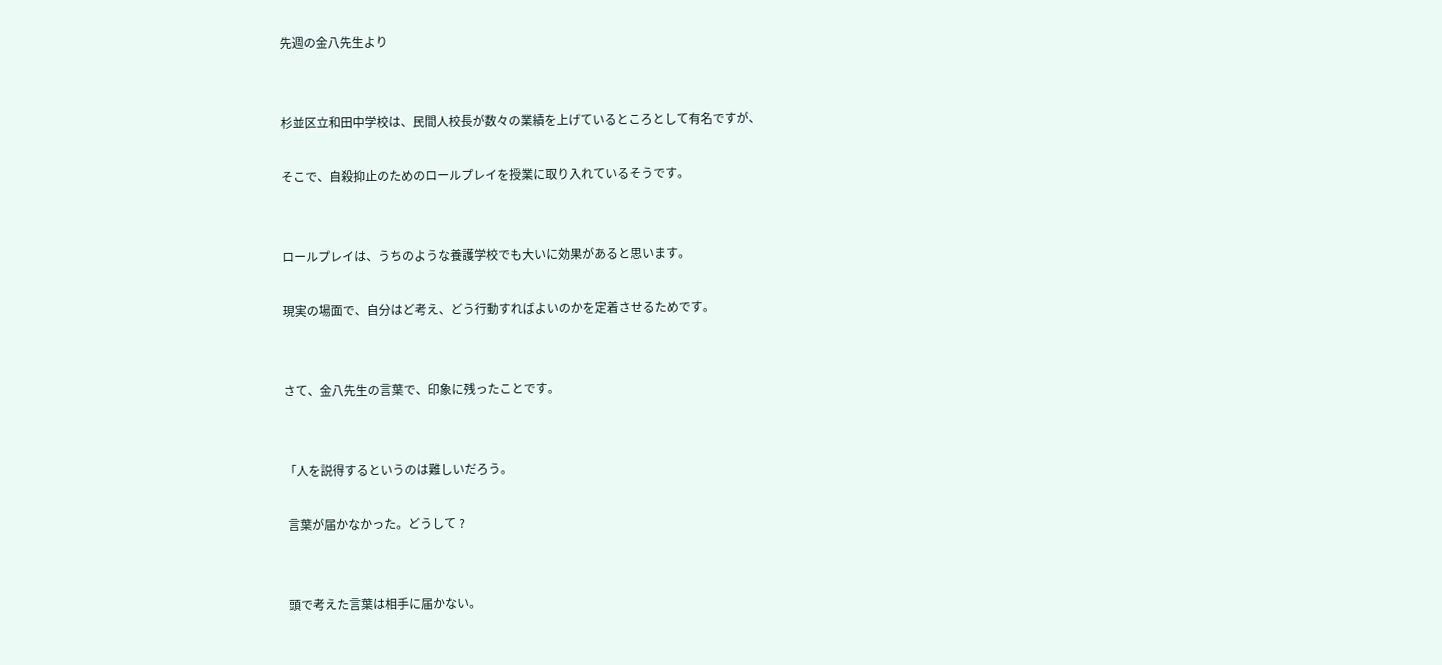先週の金八先生より


杉並区立和田中学校は、民間人校長が数々の業績を上げているところとして有名ですが、

そこで、自殺抑止のためのロールプレイを授業に取り入れているそうです。


ロールプレイは、うちのような養護学校でも大いに効果があると思います。

現実の場面で、自分はど考え、どう行動すればよいのかを定着させるためです。


さて、金八先生の言葉で、印象に残ったことです。


「人を説得するというのは難しいだろう。

 言葉が届かなかった。どうして ?


 頭で考えた言葉は相手に届かない。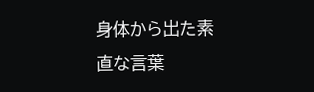身体から出た素直な言葉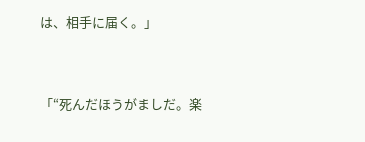は、相手に届く。」


「“死んだほうがましだ。楽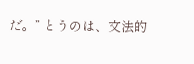だ。” とうのは、文法的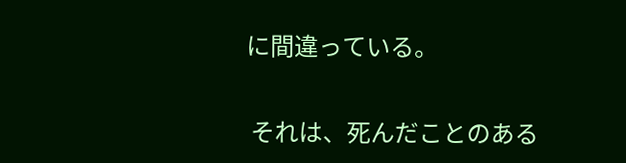に間違っている。

 それは、死んだことのある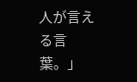人が言える言葉。」